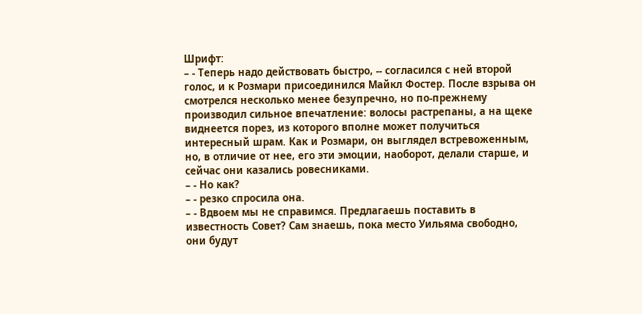Шрифт:
– - Теперь надо действовать быстро, -- согласился с ней второй голос, и к Розмари присоединился Майкл Фостер. После взрыва он смотрелся несколько менее безупречно, но по-прежнему производил сильное впечатление: волосы растрепаны, а на щеке виднеется порез, из которого вполне может получиться интересный шрам. Как и Розмари, он выглядел встревоженным, но, в отличие от нее, его эти эмоции, наоборот, делали старше, и сейчас они казались ровесниками.
– - Но как?
– - резко спросила она.
– - Вдвоем мы не справимся. Предлагаешь поставить в известность Совет? Сам знаешь, пока место Уильяма свободно, они будут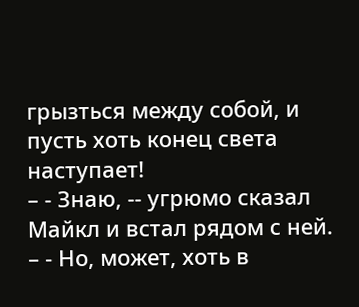грызться между собой, и пусть хоть конец света наступает!
– - Знаю, -- угрюмо сказал Майкл и встал рядом с ней.
– - Но, может, хоть в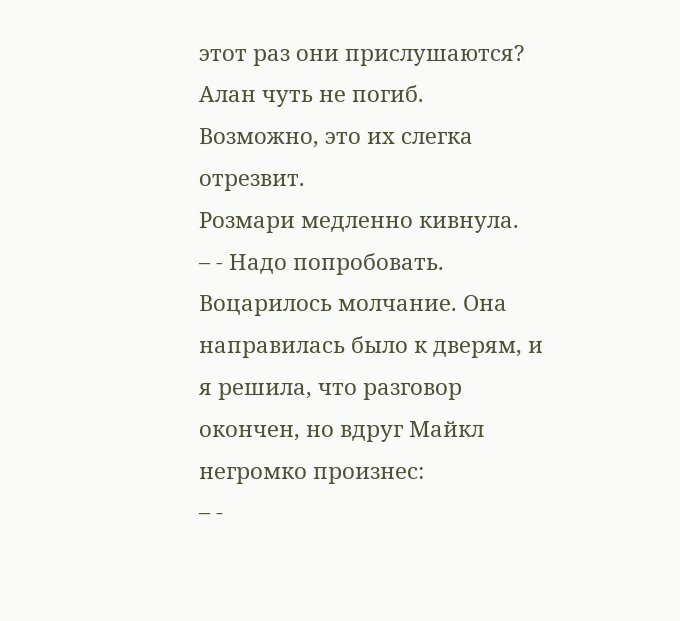этот раз они прислушаются? Алан чуть не погиб. Возможно, это их слегка отрезвит.
Розмари медленно кивнула.
– - Надо попробовать.
Воцарилось молчание. Она направилась было к дверям, и я решила, что разговор окончен, но вдруг Майкл негромко произнес:
– -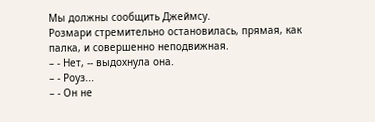Мы должны сообщить Джеймсу.
Розмари стремительно остановилась, прямая, как палка, и совершенно неподвижная.
– - Нет, -- выдохнула она.
– - Роуз...
– - Он не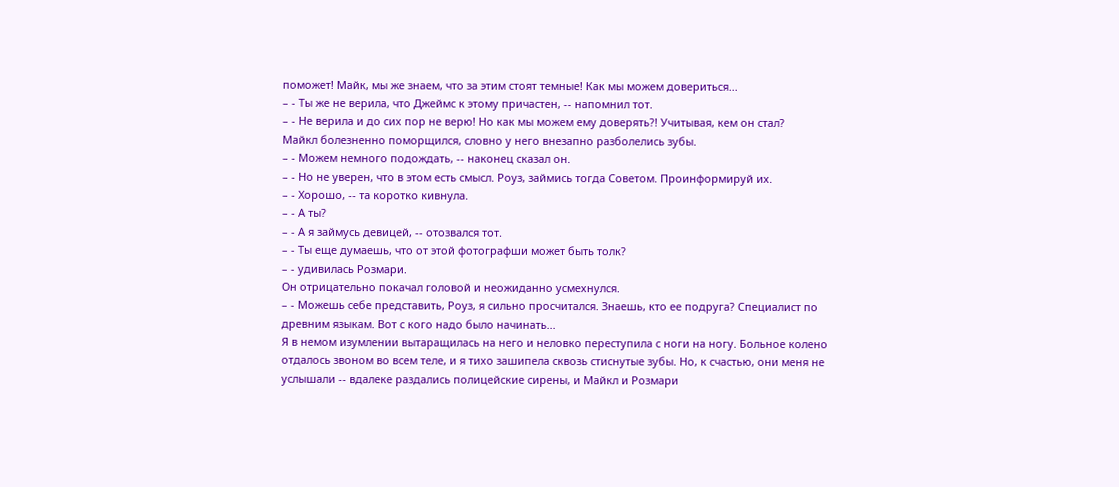поможет! Майк, мы же знаем, что за этим стоят темные! Как мы можем довериться...
– - Ты же не верила, что Джеймс к этому причастен, -- напомнил тот.
– - Не верила и до сих пор не верю! Но как мы можем ему доверять?! Учитывая, кем он стал?
Майкл болезненно поморщился, словно у него внезапно разболелись зубы.
– - Можем немного подождать, -- наконец сказал он.
– - Но не уверен, что в этом есть смысл. Роуз, займись тогда Советом. Проинформируй их.
– - Хорошо, -- та коротко кивнула.
– - А ты?
– - А я займусь девицей, -- отозвался тот.
– - Ты еще думаешь, что от этой фотографши может быть толк?
– - удивилась Розмари.
Он отрицательно покачал головой и неожиданно усмехнулся.
– - Можешь себе представить, Роуз, я сильно просчитался. Знаешь, кто ее подруга? Специалист по древним языкам. Вот с кого надо было начинать...
Я в немом изумлении вытаращилась на него и неловко переступила с ноги на ногу. Больное колено отдалось звоном во всем теле, и я тихо зашипела сквозь стиснутые зубы. Но, к счастью, они меня не услышали -- вдалеке раздались полицейские сирены, и Майкл и Розмари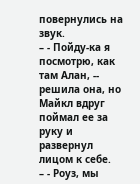повернулись на звук.
– - Пойду-ка я посмотрю, как там Алан, -- решила она, но Майкл вдруг поймал ее за руку и развернул лицом к себе.
– - Роуз, мы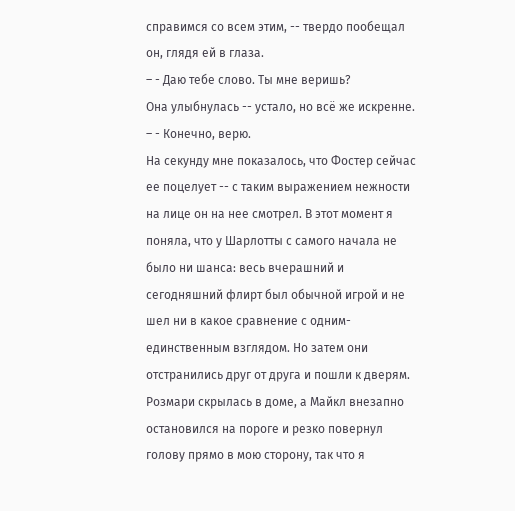справимся со всем этим, -- твердо пообещал он, глядя ей в глаза.
– - Даю тебе слово. Ты мне веришь?
Она улыбнулась -- устало, но всё же искренне.
– - Конечно, верю.
На секунду мне показалось, что Фостер сейчас ее поцелует -- с таким выражением нежности на лице он на нее смотрел. В этот момент я поняла, что у Шарлотты с самого начала не было ни шанса: весь вчерашний и сегодняшний флирт был обычной игрой и не шел ни в какое сравнение с одним-единственным взглядом. Но затем они отстранились друг от друга и пошли к дверям. Розмари скрылась в доме, а Майкл внезапно остановился на пороге и резко повернул голову прямо в мою сторону, так что я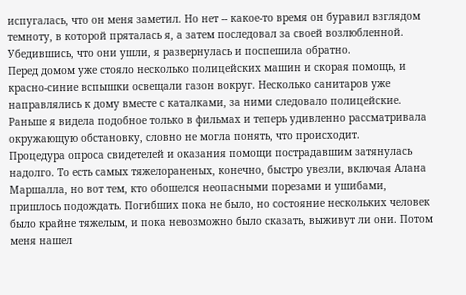испугалась, что он меня заметил. Но нет -- какое-то время он буравил взглядом темноту, в которой пряталась я, а затем последовал за своей возлюбленной.
Убедившись, что они ушли, я развернулась и поспешила обратно.
Перед домом уже стояло несколько полицейских машин и скорая помощь, и красно-синие вспышки освещали газон вокруг. Несколько санитаров уже направлялись к дому вместе с каталками, за ними следовало полицейские. Раньше я видела подобное только в фильмах и теперь удивленно рассматривала окружающую обстановку, словно не могла понять, что происходит.
Процедура опроса свидетелей и оказания помощи пострадавшим затянулась надолго. То есть самых тяжелораненых, конечно, быстро увезли, включая Алана Маршалла, но вот тем, кто обошелся неопасными порезами и ушибами, пришлось подождать. Погибших пока не было, но состояние нескольких человек было крайне тяжелым, и пока невозможно было сказать, выживут ли они. Потом меня нашел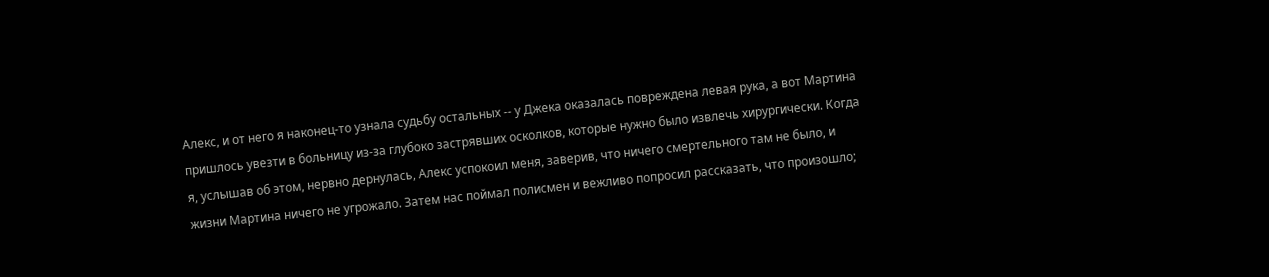Алекс, и от него я наконец-то узнала судьбу остальных -- у Джека оказалась повреждена левая рука, а вот Мартина пришлось увезти в больницу из-за глубоко застрявших осколков, которые нужно было извлечь хирургически. Когда я, услышав об этом, нервно дернулась, Алекс успокоил меня, заверив, что ничего смертельного там не было, и жизни Мартина ничего не угрожало. Затем нас поймал полисмен и вежливо попросил рассказать, что произошло;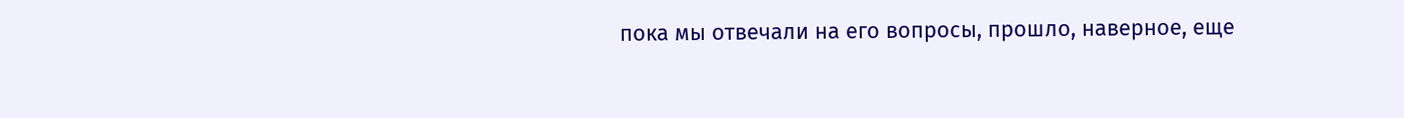пока мы отвечали на его вопросы, прошло, наверное, еще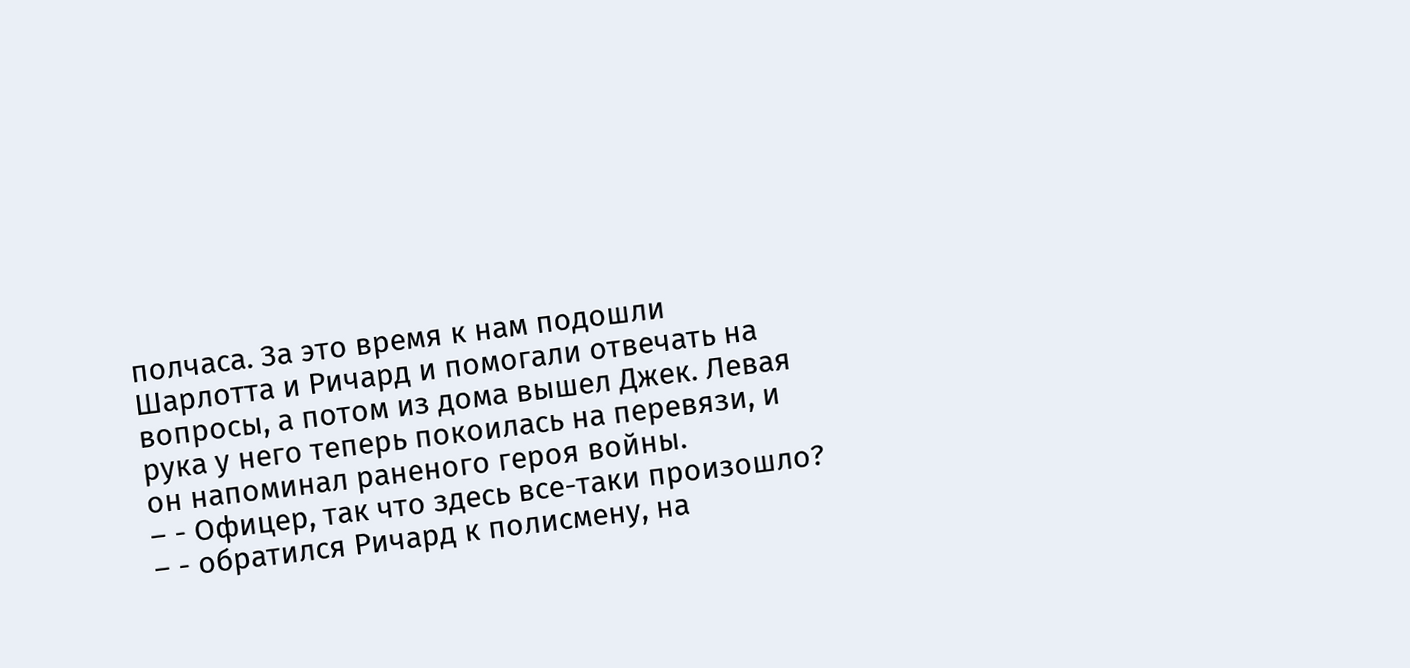полчаса. За это время к нам подошли Шарлотта и Ричард и помогали отвечать на вопросы, а потом из дома вышел Джек. Левая рука у него теперь покоилась на перевязи, и он напоминал раненого героя войны.
– - Офицер, так что здесь все-таки произошло?
– - обратился Ричард к полисмену, на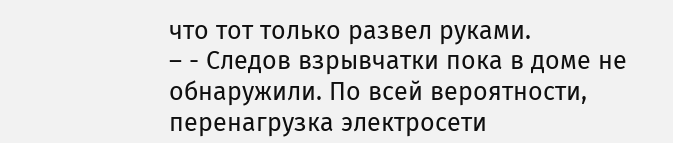что тот только развел руками.
– - Следов взрывчатки пока в доме не обнаружили. По всей вероятности, перенагрузка электросети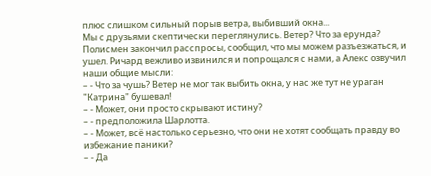плюс слишком сильный порыв ветра, выбивший окна...
Мы с друзьями скептически переглянулись. Ветер? Что за ерунда?
Полисмен закончил расспросы, сообщил, что мы можем разъезжаться, и ушел. Ричард вежливо извинился и попрощался с нами, а Алекс озвучил наши общие мысли:
– - Что за чушь? Ветер не мог так выбить окна, у нас же тут не ураган "Катрина" бушевал!
– - Может, они просто скрывают истину?
– - предположила Шарлотта.
– - Может, всё настолько серьезно, что они не хотят сообщать правду во избежание паники?
– - Да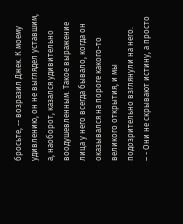бросьте, -- возразил Джек. К моему удивлению, он не выглядел уставшим, а, наоборот, казался удивительно воодушевленным. Такое выражение лица у него всегда бывало, когда он оказывался на пороге какого-то великого открытия, и мы подозрительно взглянули на него.
– - Они не скрывают истину, а просто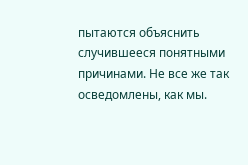пытаются объяснить случившееся понятными причинами. Не все же так осведомлены, как мы.